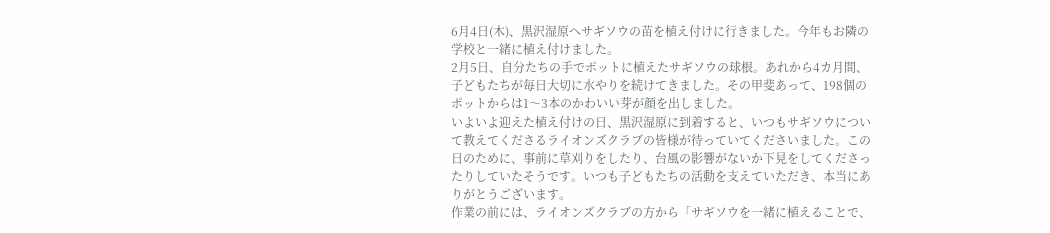6月4日(木)、黒沢湿原へサギソウの苗を植え付けに行きました。今年もお隣の学校と一緒に植え付けました。
2月5日、自分たちの手でポットに植えたサギソウの球根。あれから4カ月間、子どもたちが毎日大切に水やりを続けてきました。その甲斐あって、198個のポットからは1〜3本のかわいい芽が顔を出しました。
いよいよ迎えた植え付けの日、黒沢湿原に到着すると、いつもサギソウについて教えてくださるライオンズクラブの皆様が待っていてくださいました。この日のために、事前に草刈りをしたり、台風の影響がないか下見をしてくださったりしていたそうです。いつも子どもたちの活動を支えていただき、本当にありがとうございます。
作業の前には、ライオンズクラブの方から「サギソウを一緒に植えることで、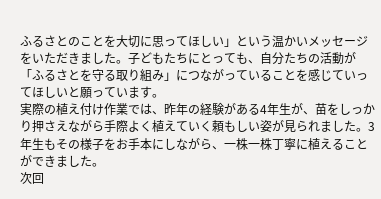ふるさとのことを大切に思ってほしい」という温かいメッセージをいただきました。子どもたちにとっても、自分たちの活動が「ふるさとを守る取り組み」につながっていることを感じていってほしいと願っています。
実際の植え付け作業では、昨年の経験がある4年生が、苗をしっかり押さえながら手際よく植えていく頼もしい姿が見られました。3年生もその様子をお手本にしながら、一株一株丁寧に植えることができました。
次回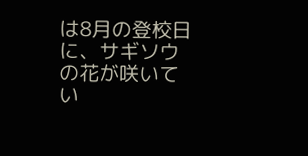は8月の登校日に、サギソウの花が咲いてい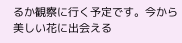るか観察に行く予定です。今から美しい花に出会える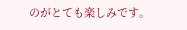のがとても楽しみです。